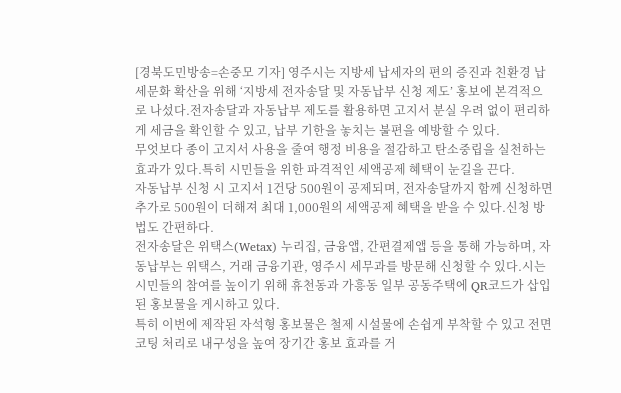[경북도민방송=손중모 기자] 영주시는 지방세 납세자의 편의 증진과 친환경 납세문화 확산을 위해 ‘지방세 전자송달 및 자동납부 신청 제도’ 홍보에 본격적으로 나섰다.전자송달과 자동납부 제도를 활용하면 고지서 분실 우려 없이 편리하게 세금을 확인할 수 있고, 납부 기한을 놓치는 불편을 예방할 수 있다.
무엇보다 종이 고지서 사용을 줄여 행정 비용을 절감하고 탄소중립을 실천하는 효과가 있다.특히 시민들을 위한 파격적인 세액공제 혜택이 눈길을 끈다.
자동납부 신청 시 고지서 1건당 500원이 공제되며, 전자송달까지 함께 신청하면 추가로 500원이 더해져 최대 1,000원의 세액공제 혜택을 받을 수 있다.신청 방법도 간편하다.
전자송달은 위택스(Wetax) 누리집, 금융앱, 간편결제앱 등을 통해 가능하며, 자동납부는 위택스, 거래 금융기관, 영주시 세무과를 방문해 신청할 수 있다.시는 시민들의 참여를 높이기 위해 휴천동과 가흥동 일부 공동주택에 QR코드가 삽입된 홍보물을 게시하고 있다.
특히 이번에 제작된 자석형 홍보물은 철제 시설물에 손쉽게 부착할 수 있고 전면 코팅 처리로 내구성을 높여 장기간 홍보 효과를 거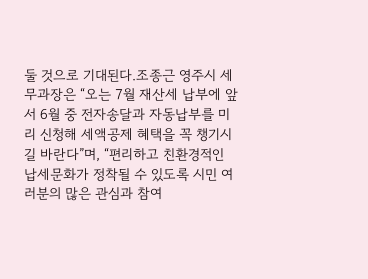둘 것으로 기대된다.조종근 영주시 세무과장은 “오는 7월 재산세 납부에 앞서 6월 중 전자송달과 자동납부를 미리 신청해 세액공제 혜택을 꼭 챙기시길 바란다”며, “편리하고 친환경적인 납세문화가 정착될 수 있도록 시민 여러분의 많은 관심과 참여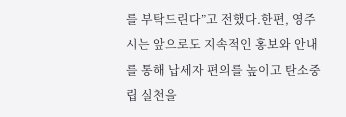를 부탁드린다”고 전했다.한편, 영주시는 앞으로도 지속적인 홍보와 안내를 통해 납세자 편의를 높이고 탄소중립 실천을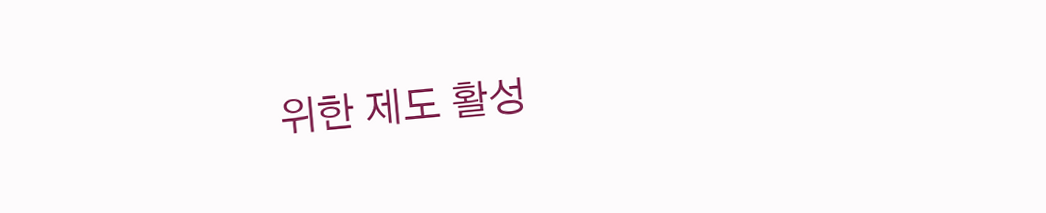위한 제도 활성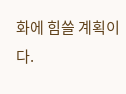화에 힘쓸 계획이다.